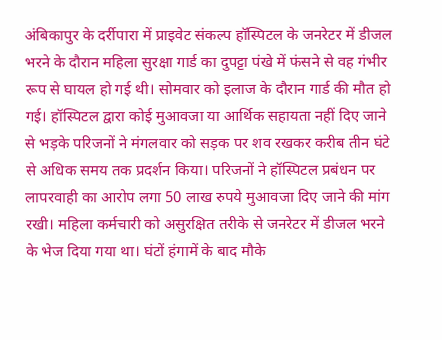अंबिकापुर के दर्रीपारा में प्राइवेट संकल्प हॉस्पिटल के जनरेटर में डीजल भरने के दौरान महिला सुरक्षा गार्ड का दुपट्टा पंखे में फंसने से वह गंभीर रूप से घायल हो गई थी। सोमवार को इलाज के दौरान गार्ड की मौत हो गई। हॉस्पिटल द्वारा कोई मुआवजा या आर्थिक सहायता नहीं दिए जाने से भड़के परिजनों ने मंगलवार को सड़क पर शव रखकर करीब तीन घंटे से अधिक समय तक प्रदर्शन किया। परिजनों ने हॉस्पिटल प्रबंधन पर लापरवाही का आरोप लगा 50 लाख रुपये मुआवजा दिए जाने की मांग रखी। महिला कर्मचारी को असुरक्षित तरीके से जनरेटर में डीजल भरने के भेज दिया गया था। घंटों हंगामें के बाद मौके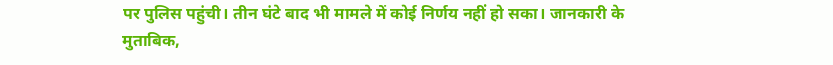पर पुलिस पहुंची। तीन घंटे बाद भी मामले में कोई निर्णय नहीं हो सका। जानकारी के मुताबिक,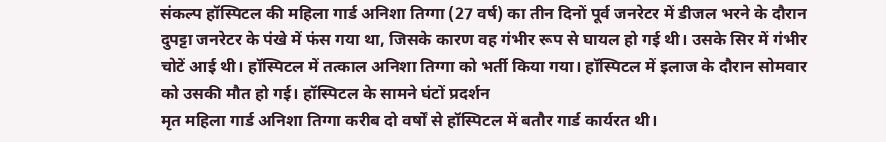संकल्प हॉस्पिटल की महिला गार्ड अनिशा तिग्गा (27 वर्ष) का तीन दिनों पूर्व जनरेटर में डीजल भरने के दौरान दुपट्टा जनरेटर के पंखे में फंस गया था, जिसके कारण वह गंभीर रूप से घायल हो गई थी। उसके सिर में गंभीर चोटें आई थी। हॉस्पिटल में तत्काल अनिशा तिग्गा को भर्ती किया गया। हॉस्पिटल में इलाज के दौरान सोमवार को उसकी मौत हो गई। हॉस्पिटल के सामने घंटों प्रदर्शन
मृत महिला गार्ड अनिशा तिग्गा करीब दो वर्षों से हॉस्पिटल में बतौर गार्ड कार्यरत थी।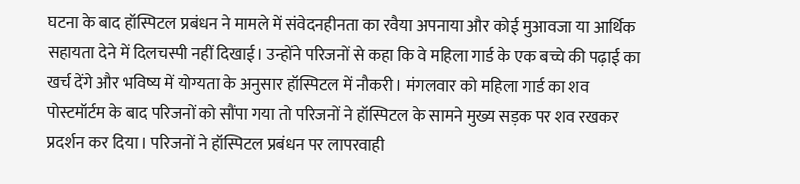घटना के बाद हॉस्पिटल प्रबंधन ने मामले में संवेदनहीनता का रवैया अपनाया और कोई मुआवजा या आर्थिक सहायता देने में दिलचस्पी नहीं दिखाई। उन्होंने परिजनों से कहा कि वे महिला गार्ड के एक बच्चे की पढ़ाई का खर्च देंगे और भविष्य में योग्यता के अनुसार हॉस्पिटल में नौकरी। मंगलवार को महिला गार्ड का शव पोस्टमॉर्टम के बाद परिजनों को सौंपा गया तो परिजनों ने हॉस्पिटल के सामने मुख्य सड़क पर शव रखकर प्रदर्शन कर दिया। परिजनों ने हॉस्पिटल प्रबंधन पर लापरवाही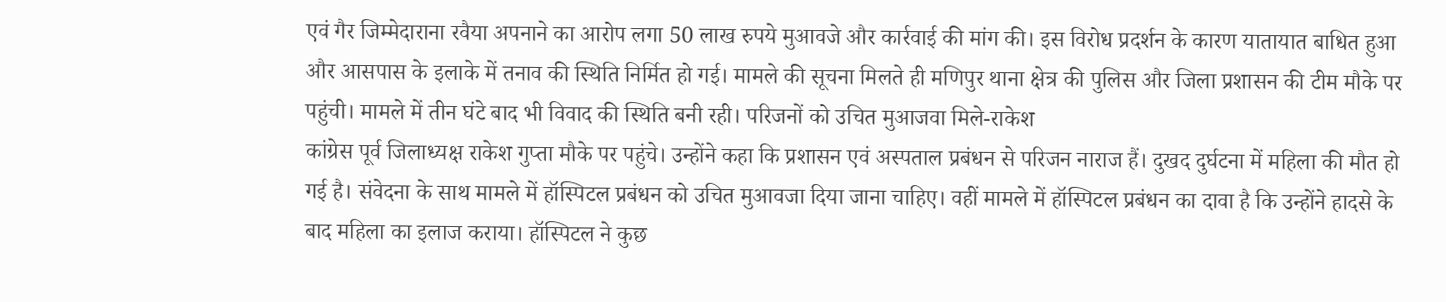एवं गैर जिम्मेदाराना रवैया अपनाने का आरोप लगा 50 लाख रुपये मुआवजे और कार्रवाई की मांग की। इस विरोध प्रदर्शन के कारण यातायात बाधित हुआ और आसपास के इलाके में तनाव की स्थिति निर्मित हो गई। मामले की सूचना मिलते ही मणिपुर थाना क्षेत्र की पुलिस और जिला प्रशासन की टीम मौके पर पहुंची। मामले में तीन घंटे बाद भी विवाद की स्थिति बनी रही। परिजनों को उचित मुआजवा मिले-राकेश
कांग्रेस पूर्व जिलाध्यक्ष राकेश गुप्ता मौके पर पहुंचे। उन्होंने कहा कि प्रशासन एवं अस्पताल प्रबंधन से परिजन नाराज हैं। दुखद दुर्घटना में महिला की मौत हो गई है। संवेदना के साथ मामले में हॉस्पिटल प्रबंधन को उचित मुआवजा दिया जाना चाहिए। वहीं मामले में हॉस्पिटल प्रबंधन का दावा है कि उन्होंने हादसे के बाद महिला का इलाज कराया। हॉस्पिटल ने कुछ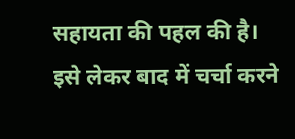सहायता की पहल की है। इसे लेकर बाद में चर्चा करने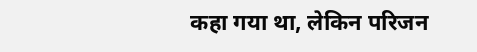कहा गया था, लेकिन परिजन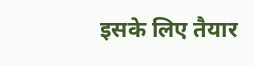इसके लिए तैयार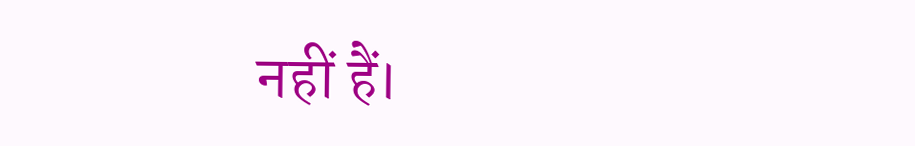नहीं हैं।